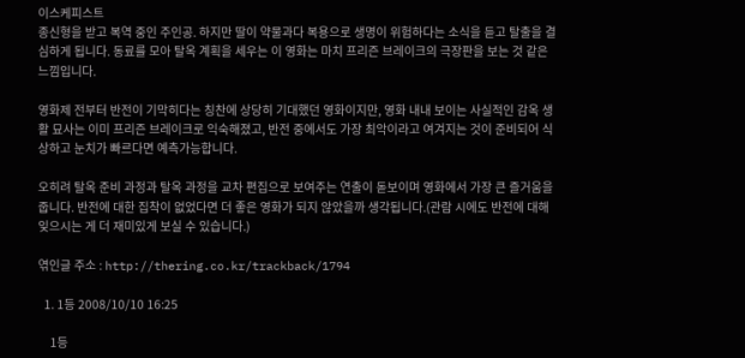이스케피스트
종신형을 받고 복역 중인 주인공. 하지만 딸이 약물과다 복용으로 생명이 위험하다는 소식을 듣고 탈출을 결심하게 됩니다. 동료를 모아 탈옥 계획을 세우는 이 영화는 마치 프리즌 브레이크의 극장판을 보는 것 같은 느낌입니다.

영화제 전부터 반전이 기막히다는 칭찬에 상당히 기대했던 영화이지만, 영화 내내 보이는 사실적인 감옥 생활 묘사는 이미 프리즌 브레이크로 익숙해졌고, 반전 중에서도 가장 최악이라고 여겨지는 것이 준비되어 식상하고 눈치가 빠르다면 예측가능합니다.

오히려 탈옥 준비 과정과 탈옥 과정을 교차 편집으로 보여주는 연출이 돋보이며 영화에서 가장 큰 즐거움을 줍니다. 반전에 대한 집착이 없었다면 더 좋은 영화가 되지 않았을까 생각됩니다.(관람 시에도 반전에 대해 잊으시는 게 더 재미있게 보실 수 있습니다.)

엮인글 주소 : http://thering.co.kr/trackback/1794

  1. 1등 2008/10/10 16:25

    1등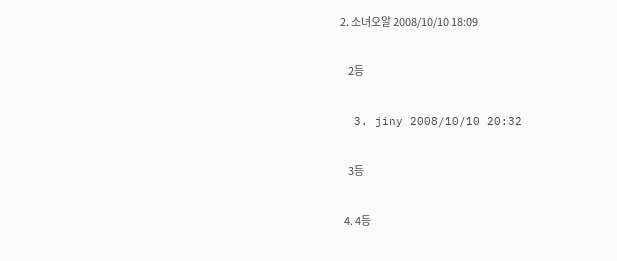2. 소녀오알 2008/10/10 18:09

    2등

  3. jiny 2008/10/10 20:32

    3등

  4. 4등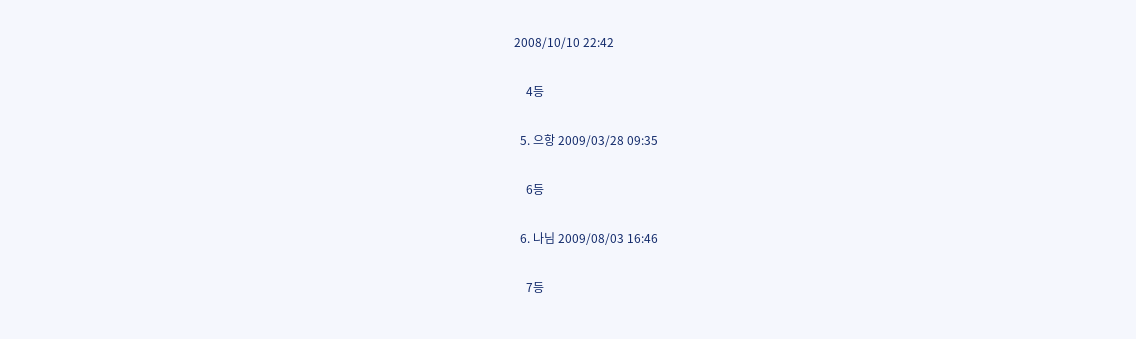2008/10/10 22:42

    4등

  5. 으항 2009/03/28 09:35

    6등

  6. 나님 2009/08/03 16:46

    7등